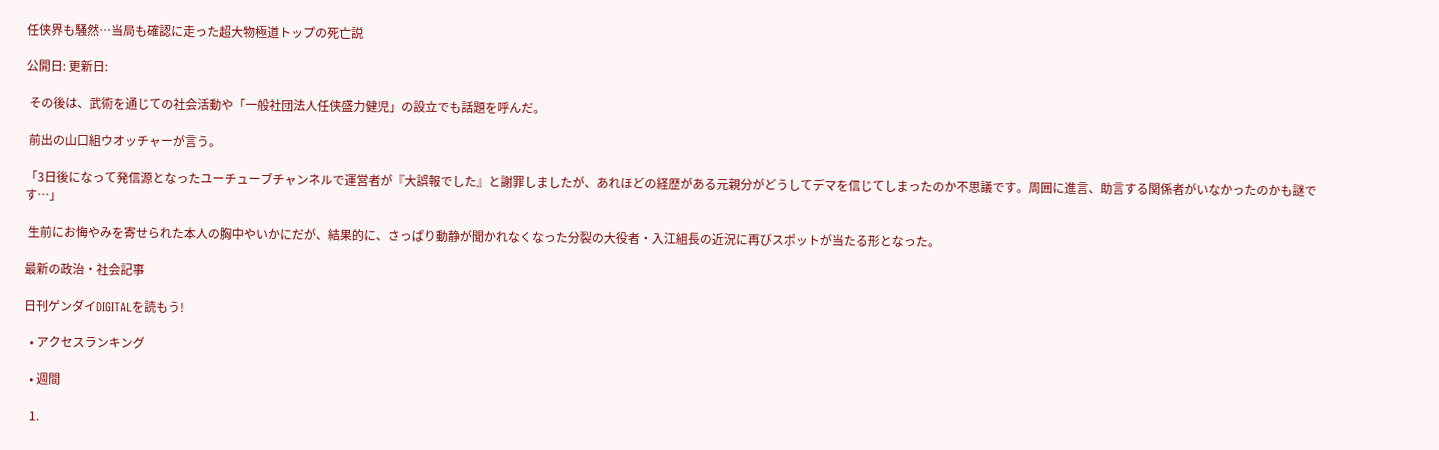任侠界も騒然…当局も確認に走った超大物極道トップの死亡説

公開日: 更新日:

 その後は、武術を通じての社会活動や「一般社団法人任侠盛力健児」の設立でも話題を呼んだ。

 前出の山口組ウオッチャーが言う。

「3日後になって発信源となったユーチューブチャンネルで運営者が『大誤報でした』と謝罪しましたが、あれほどの経歴がある元親分がどうしてデマを信じてしまったのか不思議です。周囲に進言、助言する関係者がいなかったのかも謎です…」

 生前にお悔やみを寄せられた本人の胸中やいかにだが、結果的に、さっぱり動静が聞かれなくなった分裂の大役者・入江組長の近況に再びスポットが当たる形となった。

最新の政治・社会記事

日刊ゲンダイDIGITALを読もう!

  • アクセスランキング

  • 週間

  1.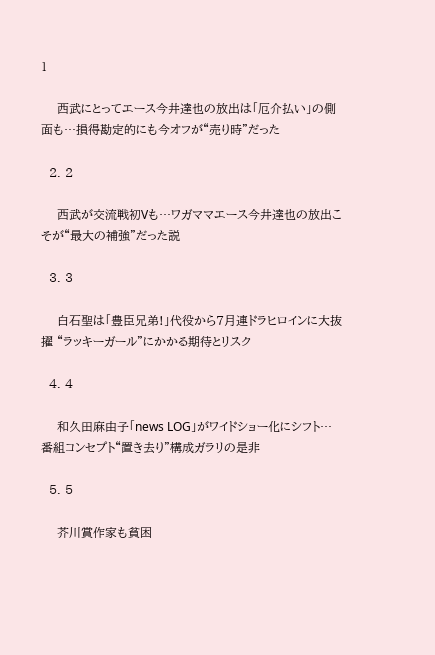1

    西武にとってエース今井達也の放出は「厄介払い」の側面も…損得勘定的にも今オフが“売り時”だった

  2. 2

    西武が交流戦初Vも…ワガママエース今井達也の放出こそが“最大の補強”だった説

  3. 3

    白石聖は「豊臣兄弟!」代役から7月連ドラヒロインに大抜擢 “ラッキーガール”にかかる期待とリスク

  4. 4

    和久田麻由子「news LOG」がワイドショー化にシフト…番組コンセプト“置き去り”構成ガラリの是非

  5. 5

    芥川賞作家も貧困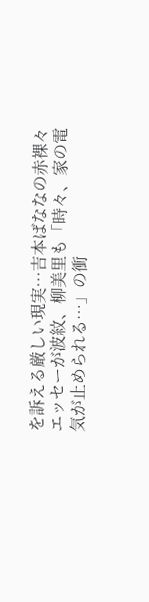を訴える厳しい現実…吉本ばななの赤裸々エッセーが波紋、柳美里も「時々、家の電気が止められる…」の衝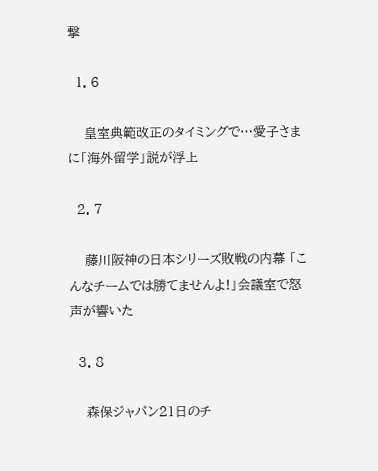撃

  1. 6

    皇室典範改正のタイミングで…愛子さまに「海外留学」説が浮上

  2. 7

    藤川阪神の日本シリーズ敗戦の内幕 「こんなチームでは勝てませんよ!」会議室で怒声が響いた

  3. 8

    森保ジャパン21日のチ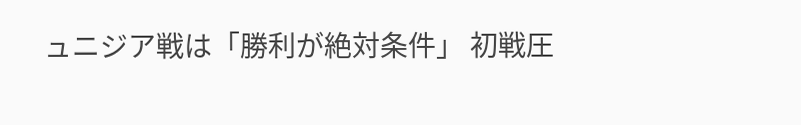ュニジア戦は「勝利が絶対条件」 初戦圧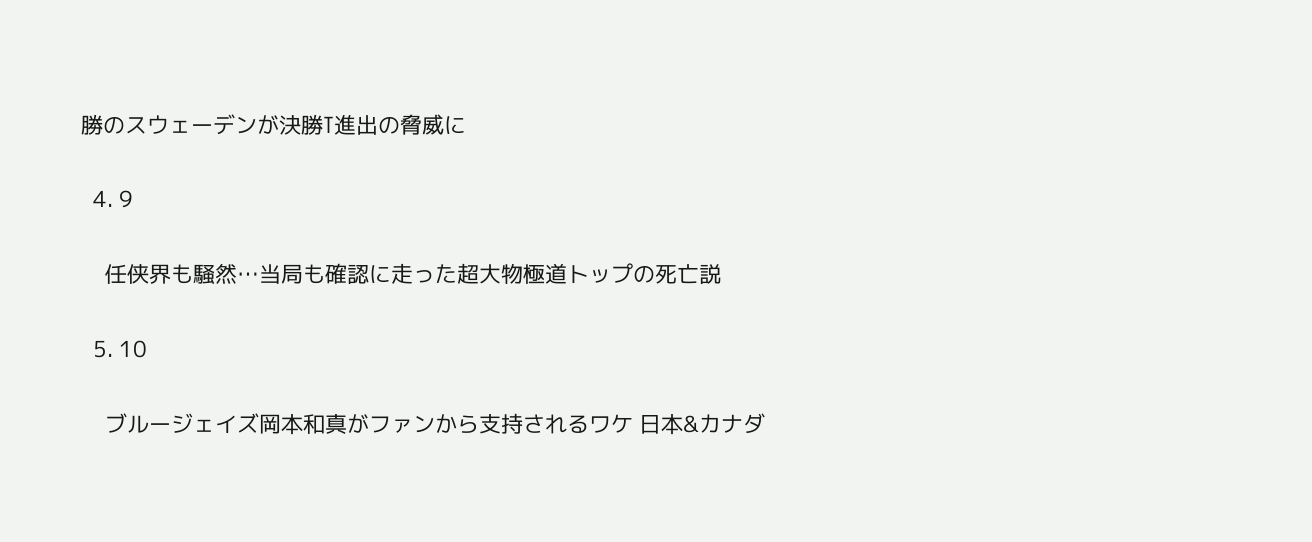勝のスウェーデンが決勝T進出の脅威に

  4. 9

    任侠界も騒然…当局も確認に走った超大物極道トップの死亡説

  5. 10

    ブルージェイズ岡本和真がファンから支持されるワケ 日本&カナダ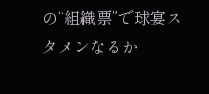の“組織票”で球宴スタメンなるか